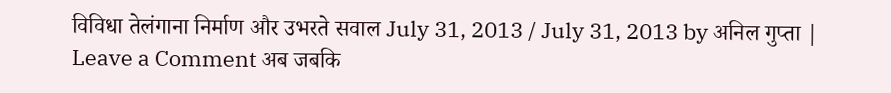विविधा तेलंगाना निर्माण और उभरते सवाल July 31, 2013 / July 31, 2013 by अनिल गुप्ता | Leave a Comment अब जबकि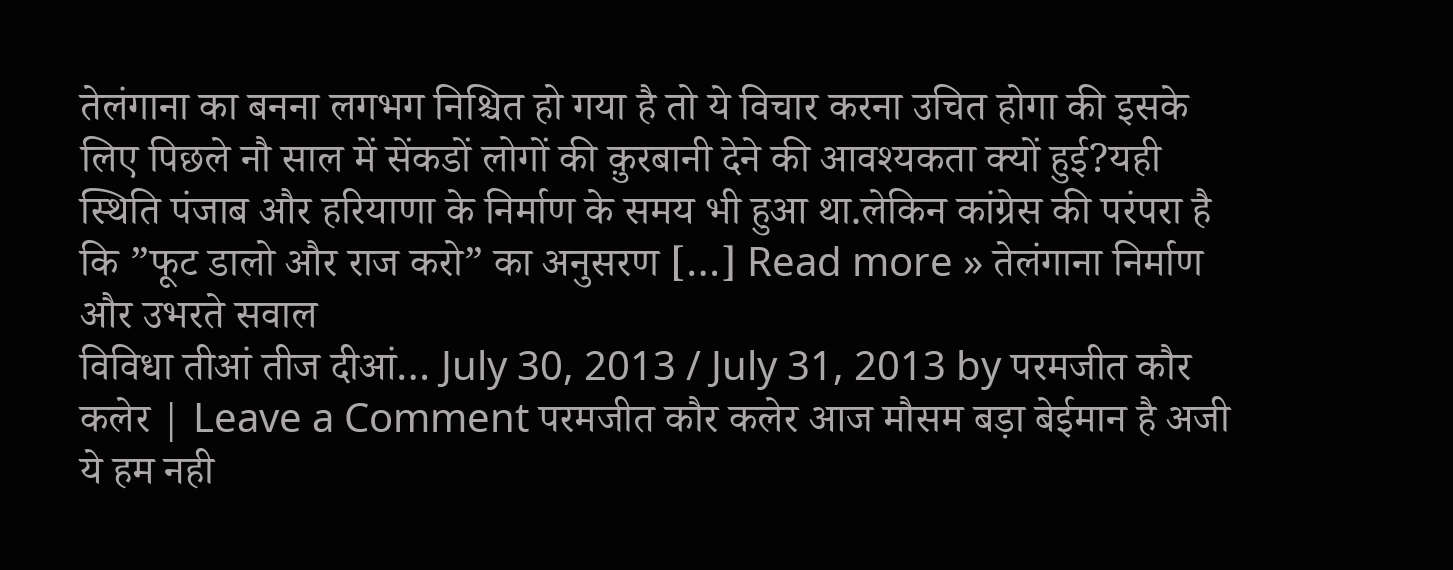तेलंगाना का बनना लगभग निश्चित हो गया है तो ये विचार करना उचित होगा की इसके लिए पिछले नौ साल में सेंकडों लोगों की क़ुरबानी देने की आवश्यकता क्यों हुई?यही स्थिति पंजाब और हरियाणा के निर्माण के समय भी हुआ था.लेकिन कांग्रेस की परंपरा है कि ”फूट डालो और राज करो” का अनुसरण […] Read more » तेलंगाना निर्माण और उभरते सवाल
विविधा तीआं तीज दीआं… July 30, 2013 / July 31, 2013 by परमजीत कौर कलेर | Leave a Comment परमजीत कौर कलेर आज मौसम बड़ा बेईमान है अजी ये हम नही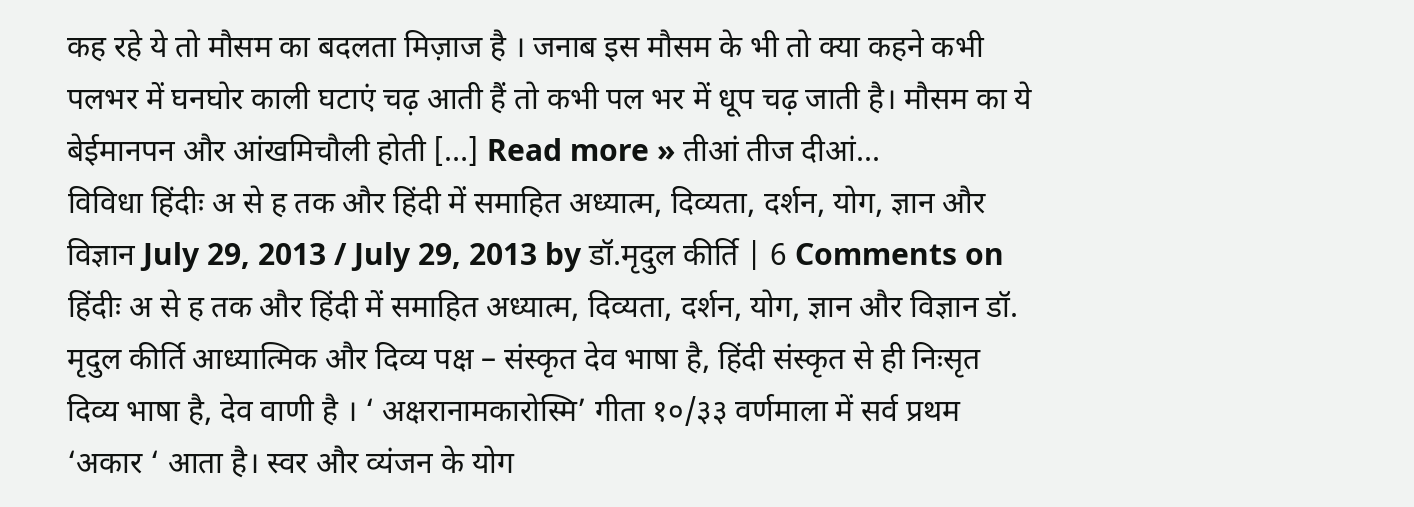कह रहे ये तो मौसम का बदलता मिज़ाज है । जनाब इस मौसम के भी तो क्या कहने कभी पलभर में घनघोर काली घटाएं चढ़ आती हैं तो कभी पल भर में धूप चढ़ जाती है। मौसम का ये बेईमानपन और आंखमिचौली होती […] Read more » तीआं तीज दीआं...
विविधा हिंदीः अ से ह तक और हिंदी में समाहित अध्यात्म, दिव्यता, दर्शन, योग, ज्ञान और विज्ञान July 29, 2013 / July 29, 2013 by डॉ.मृदुल कीर्ति | 6 Comments on हिंदीः अ से ह तक और हिंदी में समाहित अध्यात्म, दिव्यता, दर्शन, योग, ज्ञान और विज्ञान डॉ. मृदुल कीर्ति आध्यात्मिक और दिव्य पक्ष – संस्कृत देव भाषा है, हिंदी संस्कृत से ही निःसृत दिव्य भाषा है, देव वाणी है । ‘ अक्षरानामकारोस्मि’ गीता १०/३३ वर्णमाला में सर्व प्रथम ‘अकार ‘ आता है। स्वर और व्यंजन के योग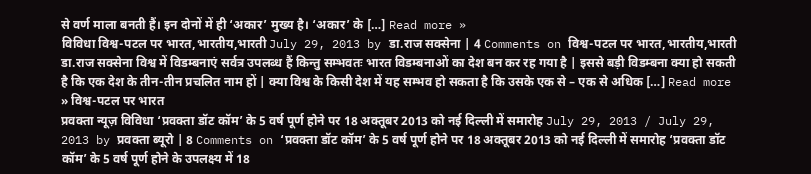से वर्ण माला बनती हैं। इन दोनों में ही ‘अकार’ मुख्य है। ‘अकार’ के […] Read more »
विविधा विश्व-पटल पर भारत,भारतीय,भारती July 29, 2013 by डा.राज सक्सेना | 4 Comments on विश्व-पटल पर भारत,भारतीय,भारती डा.राज सक्सेना विश्व में विडम्बनाएं सर्वत्र उपलब्ध हैं किन्तु सम्भवतः भारत विडम्बनाओं का देश बन कर रह गया है | इससे बड़ी विडम्बना क्या हो सकती है कि एक देश के तीन-तीन प्रचलित नाम हों | क्या विश्व के किसी देश में यह सम्भव हो सकता है कि उसके एक से – एक से अधिक […] Read more » विश्व-पटल पर भारत
प्रवक्ता न्यूज़ विविधा ‘प्रवक्ता डॉट कॉम’ के 5 वर्ष पूर्ण होने पर 18 अक्तूबर 2013 को नई दिल्ली में समारोह July 29, 2013 / July 29, 2013 by प्रवक्ता ब्यूरो | 8 Comments on ‘प्रवक्ता डॉट कॉम’ के 5 वर्ष पूर्ण होने पर 18 अक्तूबर 2013 को नई दिल्ली में समारोह ‘प्रवक्ता डॉट कॉम’ के 5 वर्ष पूर्ण होने के उपलक्ष्य में 18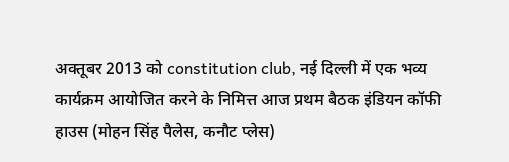अक्तूबर 2013 को constitution club, नई दिल्ली में एक भव्य कार्यक्रम आयोजित करने के निमित्त आज प्रथम बैठक इंडियन कॉफी हाउस (मोहन सिंह पैलेस, कनौट प्लेस)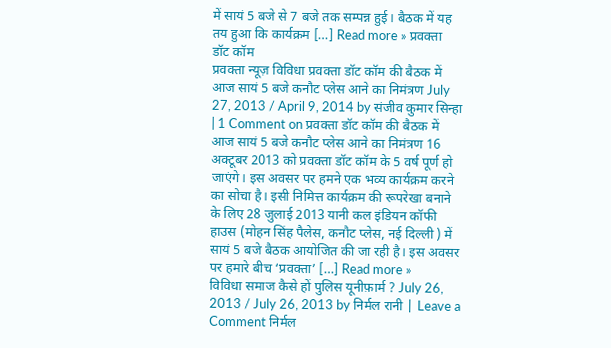में सायं 5 बजे से 7 बजे तक सम्पन्न हुई। बैठक में यह तय हुआ कि कार्यक्रम […] Read more » प्रवक्ता डॉट कॉम
प्रवक्ता न्यूज़ विविधा प्रवक्ता डॉट कॉम की बैठक में आज सायं 5 बजे कनौट प्लेस आने का निमंत्रण July 27, 2013 / April 9, 2014 by संजीव कुमार सिन्हा | 1 Comment on प्रवक्ता डॉट कॉम की बैठक में आज सायं 5 बजे कनौट प्लेस आने का निमंत्रण 16 अक्टूबर 2013 को प्रवक्ता डॉट कॉम के 5 वर्ष पूर्ण हो जाएंगे। इस अवसर पर हमने एक भव्य कार्यक्रम करने का सोचा है। इसी निमित्त कार्यक्रम की रूपरेखा बनाने के लिए 28 जुलाई 2013 यानी कल इंडियन कॉफी हाउस (मोहन सिंह पैलेस, कनौट प्लेस, नई दिल्ली ) में सायं 5 बजे बैठक आयोजित की जा रही है। इस अवसर पर हमारे बीच ‘प्रवक्ता’ […] Read more »
विविधा समाज कैसे हों पुलिस यूनीफ़ार्म ? July 26, 2013 / July 26, 2013 by निर्मल रानी | Leave a Comment निर्मल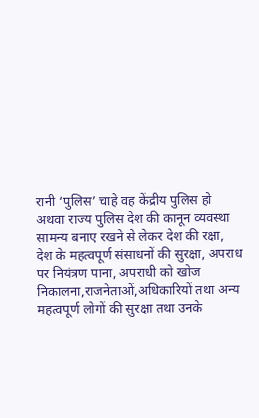रानी ‘पुलिस’ चाहे वह केंद्रीय पुलिस हो अथवा राज्य पुलिस देश की कानून व्यवस्था सामन्य बनाए रखने से लेकर देश की रक्षा, देश के महत्वपूर्ण संसाधनों की सुरक्षा, अपराध पर नियंत्रण पाना, अपराधी को खोज निकालना,राजनेताओं,अधिकारियों तथा अन्य महत्वपूर्ण लोगों की सुरक्षा तथा उनके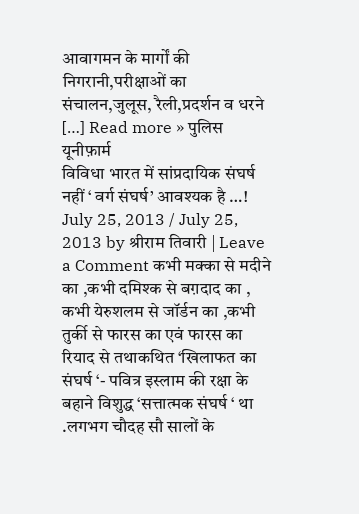आवागमन के मार्गों की निगरानी,परीक्षाओं का संचालन,जुलूस, रैली,प्रदर्शन व धरने […] Read more » पुलिस यूनीफ़ार्म
विविधा भारत में सांप्रदायिक संघर्ष नहीं ‘ वर्ग संघर्ष’ आवश्यक है …! July 25, 2013 / July 25, 2013 by श्रीराम तिवारी | Leave a Comment कभी मक्का से मदीने का ,कभी दमिश्क से बग़दाद का , कभी येरुशलम से जॉर्डन का ,कभी तुर्की से फारस का एवं फारस का रियाद से तथाकथित ‘खिलाफत का संघर्ष ‘- पवित्र इस्लाम की रक्षा के बहाने विशुद्ध ‘सत्तात्मक संघर्ष ‘ था .लगभग चौदह सौ सालों के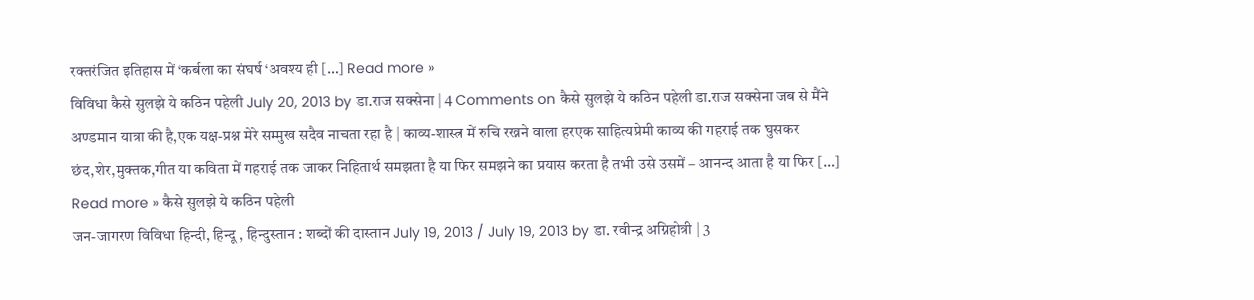रक्तरंजित इतिहास में ‘कर्बला का संघर्ष ‘अवश्य ही […] Read more »
विविधा कैसे सुलझे ये कठिन पहेली July 20, 2013 by डा.राज सक्सेना | 4 Comments on कैसे सुलझे ये कठिन पहेली डा.राज सक्सेना जब से मैंने अण्डमान यात्रा की है,एक यक्ष-प्रश्न मेरे सम्मुख सदैव नाचता रहा है | काव्य-शास्त्र में रुचि रख्नने वाला हरएक साहित्यप्रेमी काव्य की गहराई तक घुसकर छंद,शेर,मुक्तक,गीत या कविता में गहराई तक जाकर निहितार्थ समझता है या फिर समझने का प्रयास करता है तभी उसे उसमें – आनन्द आता है या फिर […] Read more » कैसे सुलझे ये कठिन पहेली
जन-जागरण विविधा हिन्दी, हिन्दू , हिन्दुस्तान : शब्दों की दास्तान July 19, 2013 / July 19, 2013 by डा. रवीन्द्र अग्निहोत्री | 3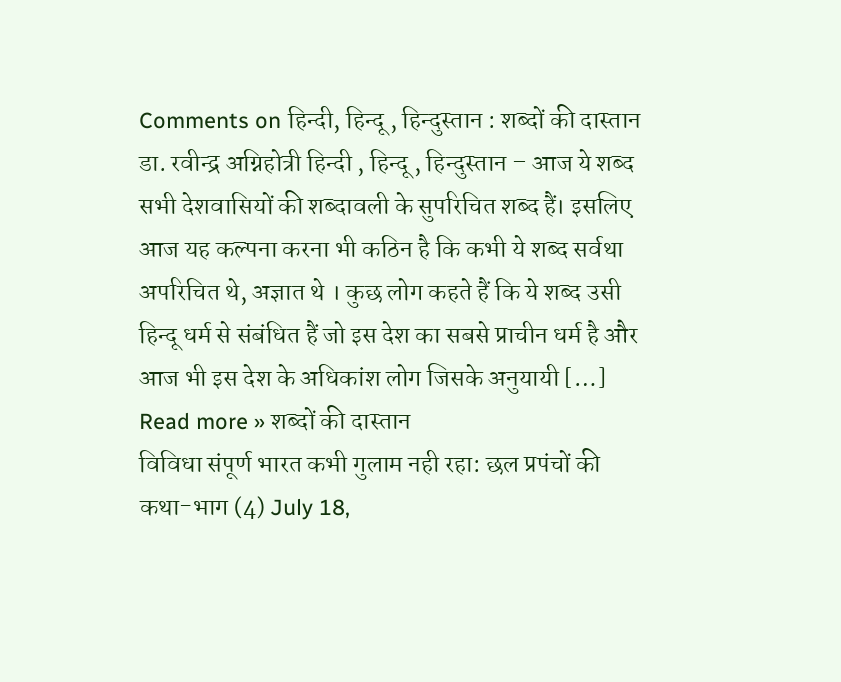Comments on हिन्दी, हिन्दू , हिन्दुस्तान : शब्दों की दास्तान डा. रवीन्द्र अग्निहोत्री हिन्दी , हिन्दू , हिन्दुस्तान – आज ये शब्द सभी देशवासियों की शब्दावली के सुपरिचित शब्द हैं। इसलिए आज यह कल्पना करना भी कठिन है कि कभी ये शब्द सर्वथा अपरिचित थे, अज्ञात थे । कुछ लोग कहते हैं कि ये शब्द उसी हिन्दू धर्म से संबंधित हैं जो इस देश का सबसे प्राचीन धर्म है और आज भी इस देश के अधिकांश लोग जिसके अनुयायी […] Read more » शब्दों की दास्तान
विविधा संपूर्ण भारत कभी गुलाम नही रहा: छल प्रपंचों की कथा-भाग (4) July 18,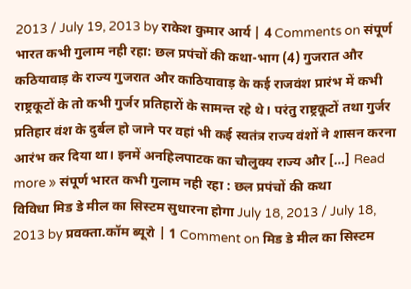2013 / July 19, 2013 by राकेश कुमार आर्य | 4 Comments on संपूर्ण भारत कभी गुलाम नही रहा: छल प्रपंचों की कथा-भाग (4) गुजरात और कठियावाड़ के राज्य गुजरात और काठियावाड़ के कई राजवंश प्रारंभ में कभी राष्ट्रकूटों के तो कभी गुर्जर प्रतिहारों के सामन्त रहे थे। परंतु राष्ट्रकूटों तथा गुर्जर प्रतिहार वंश के दुर्बल हो जाने पर वहां भी कई स्वतंत्र राज्य वंशों ने शासन करना आरंभ कर दिया था। इनमें अनहिलपाटक का चौलुक्य राज्य और […] Read more » संपूर्ण भारत कभी गुलाम नही रहा : छल प्रपंचों की कथा
विविधा मिड डे मील का सिस्टम सुधारना होगा July 18, 2013 / July 18, 2013 by प्रवक्ता.कॉम ब्यूरो | 1 Comment on मिड डे मील का सिस्टम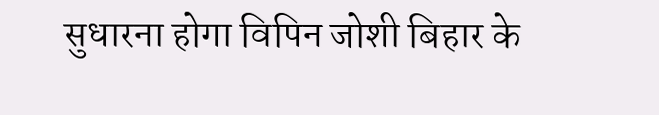सुधारना होगा विपिन जोशी बिहार के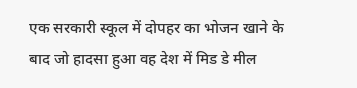एक सरकारी स्कूल में दोपहर का भोजन खाने के बाद जो हादसा हुआ वह देश में मिड डे मील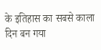के इतिहास का सबसे काला दिन बन गया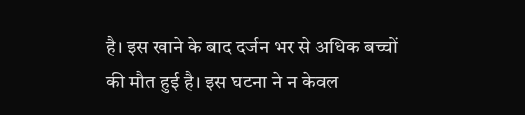है। इस खाने के बाद दर्जन भर से अधिक बच्चों की मौत हुई है। इस घटना ने न केवल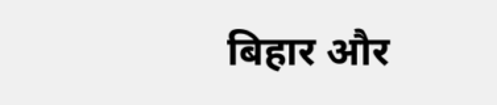बिहार और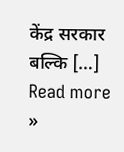केंद्र सरकार बल्कि […] Read more »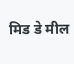मिड डे मील